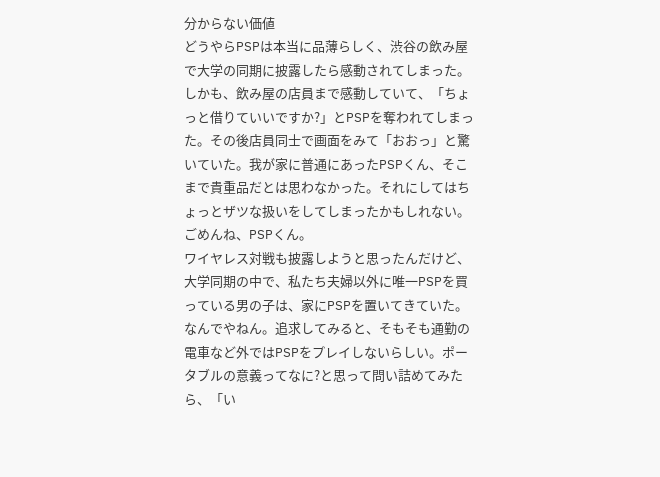分からない価値
どうやらPSPは本当に品薄らしく、渋谷の飲み屋で大学の同期に披露したら感動されてしまった。しかも、飲み屋の店員まで感動していて、「ちょっと借りていいですか?」とPSPを奪われてしまった。その後店員同士で画面をみて「おおっ」と驚いていた。我が家に普通にあったPSPくん、そこまで貴重品だとは思わなかった。それにしてはちょっとザツな扱いをしてしまったかもしれない。ごめんね、PSPくん。
ワイヤレス対戦も披露しようと思ったんだけど、大学同期の中で、私たち夫婦以外に唯一PSPを買っている男の子は、家にPSPを置いてきていた。なんでやねん。追求してみると、そもそも通勤の電車など外ではPSPをプレイしないらしい。ポータブルの意義ってなに?と思って問い詰めてみたら、「い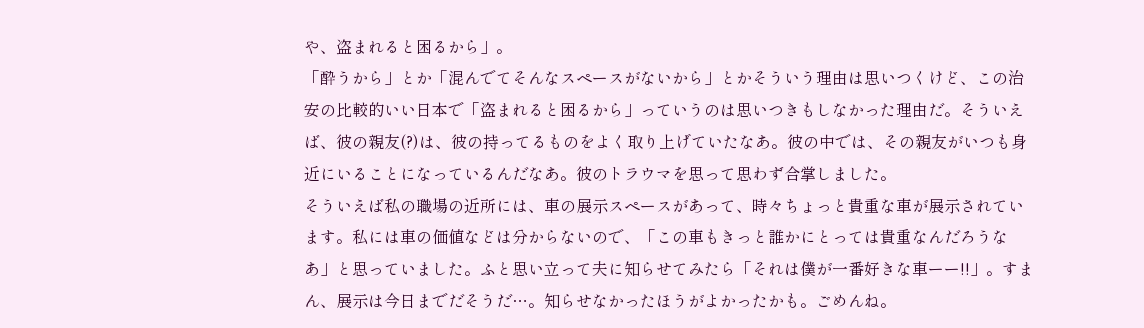や、盗まれると困るから」。
「酔うから」とか「混んでてそんなスペースがないから」とかそういう理由は思いつくけど、この治安の比較的いい日本で「盗まれると困るから」っていうのは思いつきもしなかった理由だ。そういえば、彼の親友(?)は、彼の持ってるものをよく取り上げていたなあ。彼の中では、その親友がいつも身近にいることになっているんだなあ。彼のトラウマを思って思わず合掌しました。
そういえば私の職場の近所には、車の展示スペースがあって、時々ちょっと貴重な車が展示されています。私には車の価値などは分からないので、「この車もきっと誰かにとっては貴重なんだろうなあ」と思っていました。ふと思い立って夫に知らせてみたら「それは僕が一番好きな車ーー!!」。すまん、展示は今日までだそうだ…。知らせなかったほうがよかったかも。ごめんね。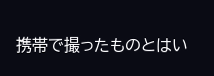携帯で撮ったものとはい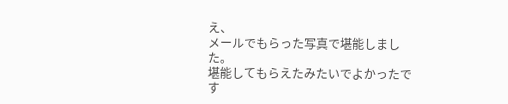え、
メールでもらった写真で堪能しました。
堪能してもらえたみたいでよかったです